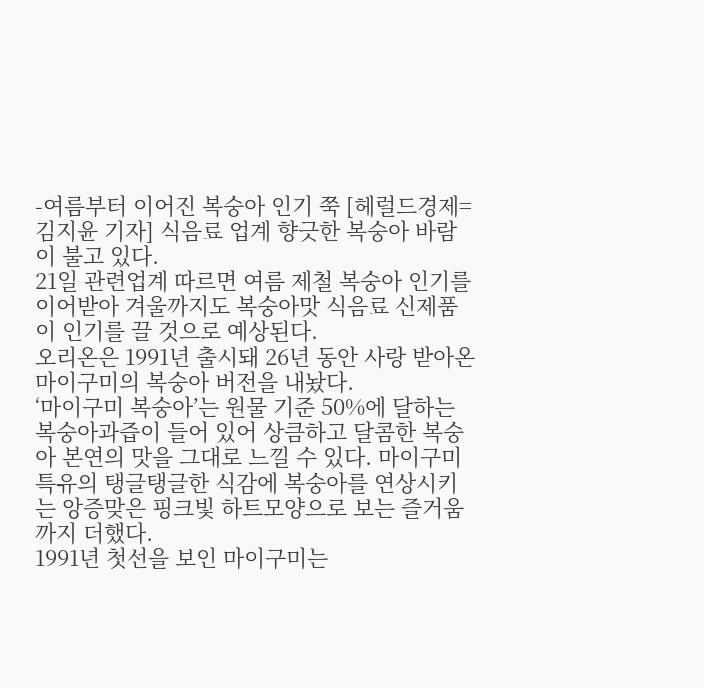-여름부터 이어진 복숭아 인기 쭉 [헤럴드경제=김지윤 기자] 식음료 업계 향긋한 복숭아 바람이 불고 있다.
21일 관련업계 따르면 여름 제철 복숭아 인기를 이어받아 겨울까지도 복숭아맛 식음료 신제품이 인기를 끌 것으로 예상된다.
오리온은 1991년 출시돼 26년 동안 사랑 받아온 마이구미의 복숭아 버전을 내놨다.
‘마이구미 복숭아’는 원물 기준 50%에 달하는 복숭아과즙이 들어 있어 상큼하고 달콤한 복숭아 본연의 맛을 그대로 느낄 수 있다. 마이구미 특유의 탱글탱글한 식감에 복숭아를 연상시키는 앙증맞은 핑크빛 하트모양으로 보는 즐거움까지 더했다.
1991년 첫선을 보인 마이구미는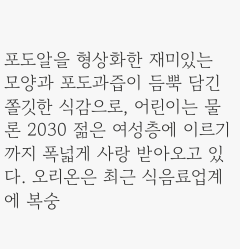포도알을 형상화한 재미있는 모양과 포도과즙이 듬뿍 담긴 쫄깃한 식감으로, 어린이는 물론 2030 젊은 여성층에 이르기까지 폭넓게 사랑 받아오고 있다. 오리온은 최근 식음료업계에 복숭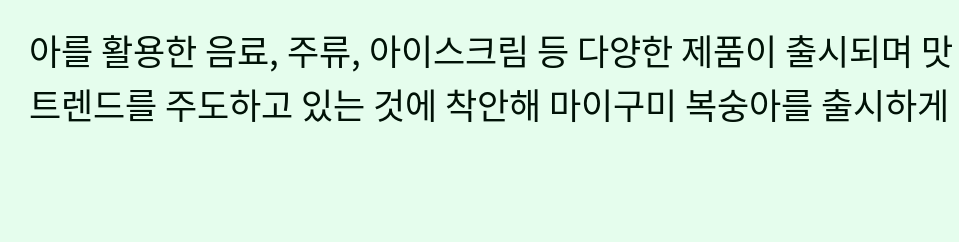아를 활용한 음료, 주류, 아이스크림 등 다양한 제품이 출시되며 맛 트렌드를 주도하고 있는 것에 착안해 마이구미 복숭아를 출시하게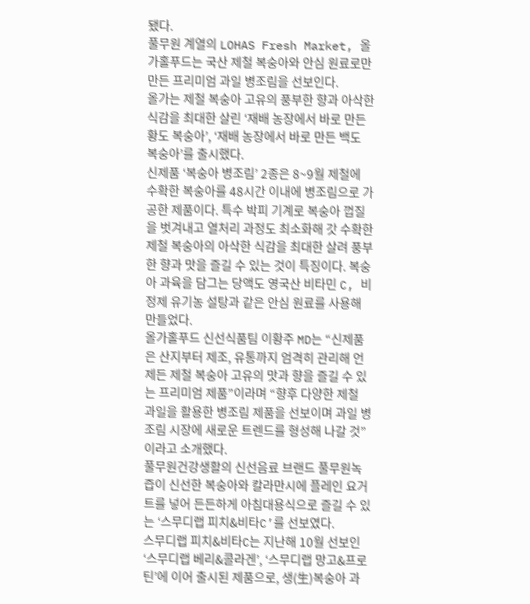됐다.
풀무원 계열의 LOHAS Fresh Market, 올가홀푸드는 국산 제철 복숭아와 안심 원료로만 만든 프리미엄 과일 병조림을 선보인다.
올가는 제철 복숭아 고유의 풍부한 향과 아삭한 식감을 최대한 살린 ‘재배 농장에서 바로 만든 황도 복숭아’, ‘재배 농장에서 바로 만든 백도 복숭아’를 출시했다.
신제품 ‘복숭아 병조림’ 2종은 8~9월 제철에 수확한 복숭아를 48시간 이내에 병조림으로 가공한 제품이다. 특수 박피 기계로 복숭아 껍질을 벗겨내고 열처리 과정도 최소화해 갓 수확한 제철 복숭아의 아삭한 식감을 최대한 살려 풍부한 향과 맛을 즐길 수 있는 것이 특징이다. 복숭아 과육을 담그는 당액도 영국산 비타민 C, 비정제 유기농 설탕과 같은 안심 원료를 사용해 만들었다.
올가홀푸드 신선식품팀 이황주 MD는 “신제품은 산지부터 제조, 유통까지 엄격히 관리해 언제든 제철 복숭아 고유의 맛과 향을 즐길 수 있는 프리미엄 제품”이라며 “향후 다양한 제철 과일을 활용한 병조림 제품을 선보이며 과일 병조림 시장에 새로운 트렌드를 형성해 나갈 것”이라고 소개했다.
풀무원건강생활의 신선음료 브랜드 풀무원녹즙이 신선한 복숭아와 칼라만시에 플레인 요거트를 넣어 든든하게 아침대용식으로 즐길 수 있는 ‘스무디랩 피치&비타C’를 선보였다.
스무디랩 피치&비타C는 지난해 10월 선보인 ‘스무디랩 베리&콜라겐’, ‘스무디랩 망고&프로틴’에 이어 출시된 제품으로, 생(生)복숭아 과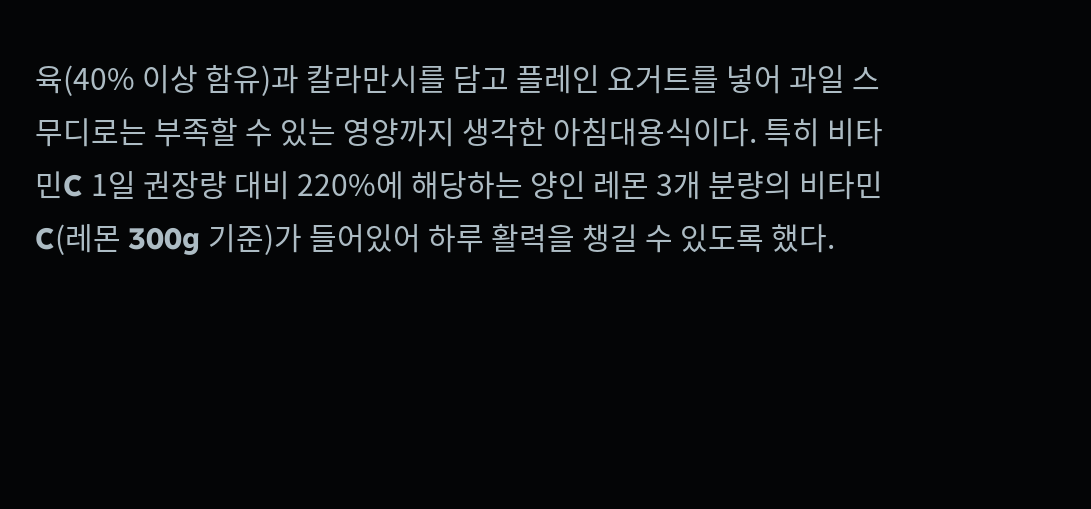육(40% 이상 함유)과 칼라만시를 담고 플레인 요거트를 넣어 과일 스무디로는 부족할 수 있는 영양까지 생각한 아침대용식이다. 특히 비타민C 1일 권장량 대비 220%에 해당하는 양인 레몬 3개 분량의 비타민C(레몬 300g 기준)가 들어있어 하루 활력을 챙길 수 있도록 했다.